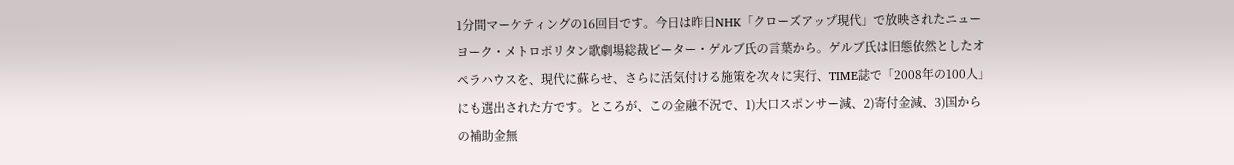1分間マーケティングの16回目です。今日は昨日NHK「クローズアップ現代」で放映されたニューヨーク・メトロポリタン歌劇場総裁ピーター・ゲルブ氏の言葉から。ゲルブ氏は旧態依然としたオペラハウスを、現代に蘇らせ、さらに活気付ける施策を次々に実行、TIME誌で「2008年の100人」にも選出された方です。ところが、この金融不況で、1)大口スポンサー減、2)寄付金減、3)国からの補助金無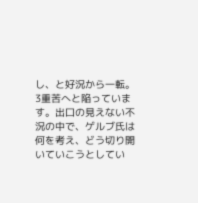し、と好況から一転。3重苦へと陥っています。出口の見えない不況の中で、ゲルブ氏は何を考え、どう切り開いていこうとしてい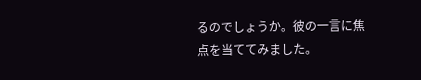るのでしょうか。彼の一言に焦点を当ててみました。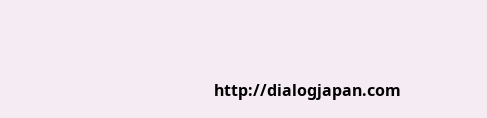http://dialogjapan.com